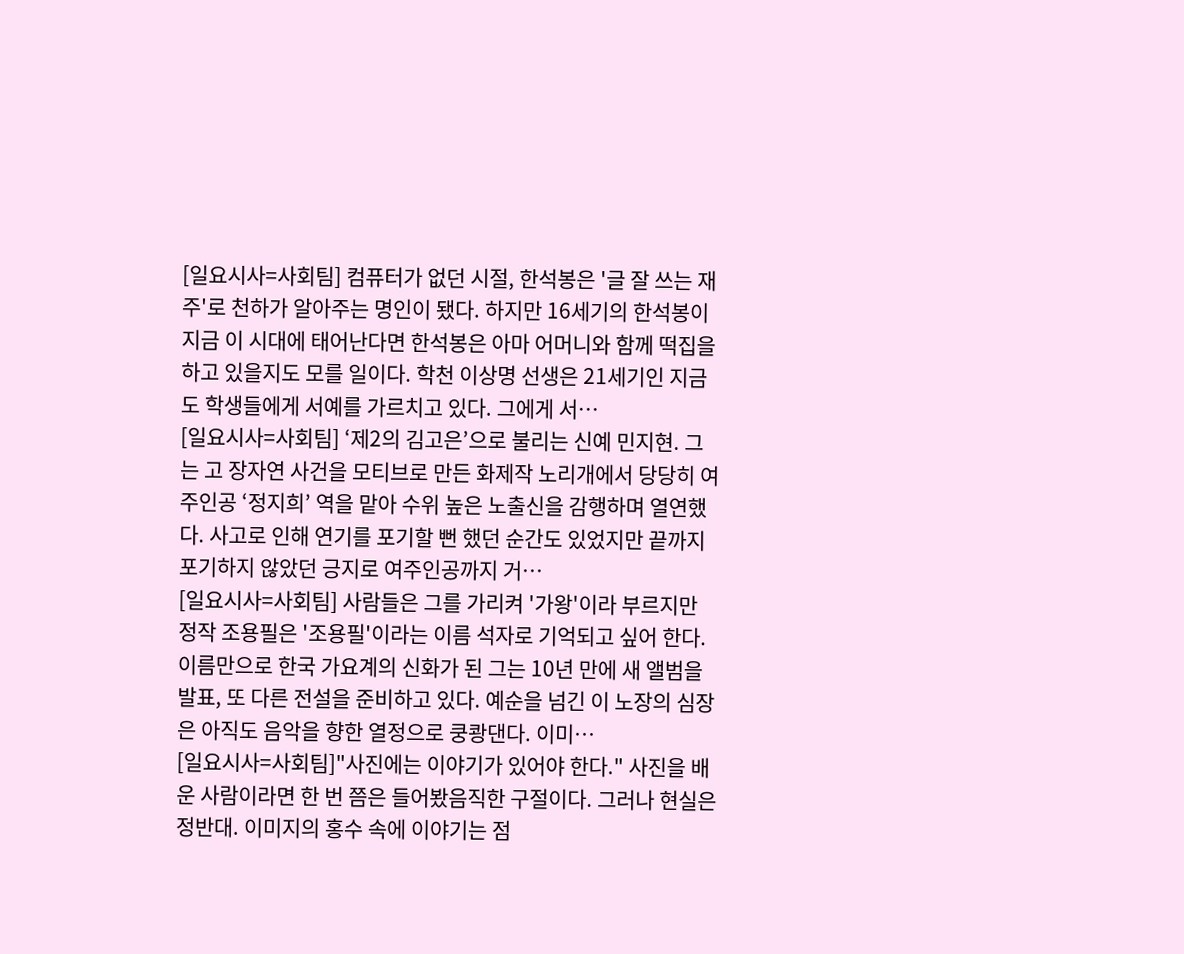[일요시사=사회팀] 컴퓨터가 없던 시절, 한석봉은 '글 잘 쓰는 재주'로 천하가 알아주는 명인이 됐다. 하지만 16세기의 한석봉이 지금 이 시대에 태어난다면 한석봉은 아마 어머니와 함께 떡집을 하고 있을지도 모를 일이다. 학천 이상명 선생은 21세기인 지금도 학생들에게 서예를 가르치고 있다. 그에게 서…
[일요시사=사회팀] ‘제2의 김고은’으로 불리는 신예 민지현. 그는 고 장자연 사건을 모티브로 만든 화제작 노리개에서 당당히 여주인공 ‘정지희’ 역을 맡아 수위 높은 노출신을 감행하며 열연했다. 사고로 인해 연기를 포기할 뻔 했던 순간도 있었지만 끝까지 포기하지 않았던 긍지로 여주인공까지 거…
[일요시사=사회팀] 사람들은 그를 가리켜 '가왕'이라 부르지만 정작 조용필은 '조용필'이라는 이름 석자로 기억되고 싶어 한다. 이름만으로 한국 가요계의 신화가 된 그는 10년 만에 새 앨범을 발표, 또 다른 전설을 준비하고 있다. 예순을 넘긴 이 노장의 심장은 아직도 음악을 향한 열정으로 쿵쾅댄다. 이미…
[일요시사=사회팀]"사진에는 이야기가 있어야 한다." 사진을 배운 사람이라면 한 번 쯤은 들어봤음직한 구절이다. 그러나 현실은 정반대. 이미지의 홍수 속에 이야기는 점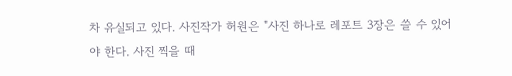차 유실되고 있다. 사진작가 허원은 "사진 하나로 레포트 3장은 쓸 수 있어야 한다. 사진 찍을 때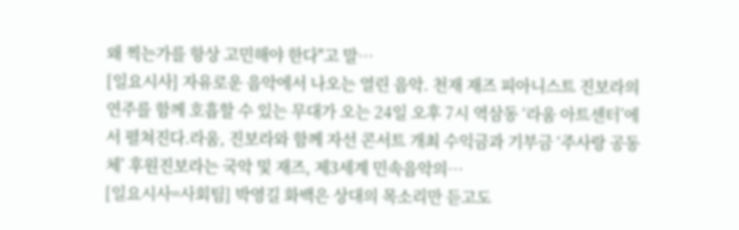왜 찍는가를 항상 고민해야 한다"고 말…
[일요시사] 자유로운 음악에서 나오는 열린 음악. 천재 재즈 피아니스트 진보라의 연주를 함께 호흡할 수 있는 무대가 오는 24일 오후 7시 역삼동 ‘라움 아트센터’에서 펼쳐진다.라움, 진보라와 함께 자선 콘서트 개최 수익금과 기부금 ‘주사랑 공동체’ 후원진보라는 국악 및 재즈, 제3세계 민속음악의…
[일요시사=사회팀] 박영길 화백은 상대의 목소리만 듣고도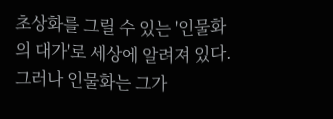초상화를 그릴 수 있는 '인물화의 대가'로 세상에 알려져 있다. 그러나 인물화는 그가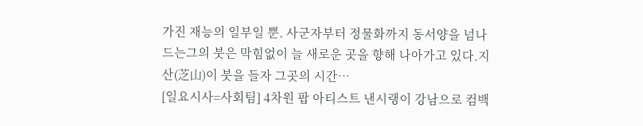가진 재능의 일부일 뿐. 사군자부터 정물화까지 동서양을 넘나드는그의 붓은 막힘없이 늘 새로운 곳을 향해 나아가고 있다.지산(芝山)이 붓을 들자 그곳의 시간…
[일요시사=사회팀] 4차원 팝 아티스트 낸시랭이 강남으로 컴백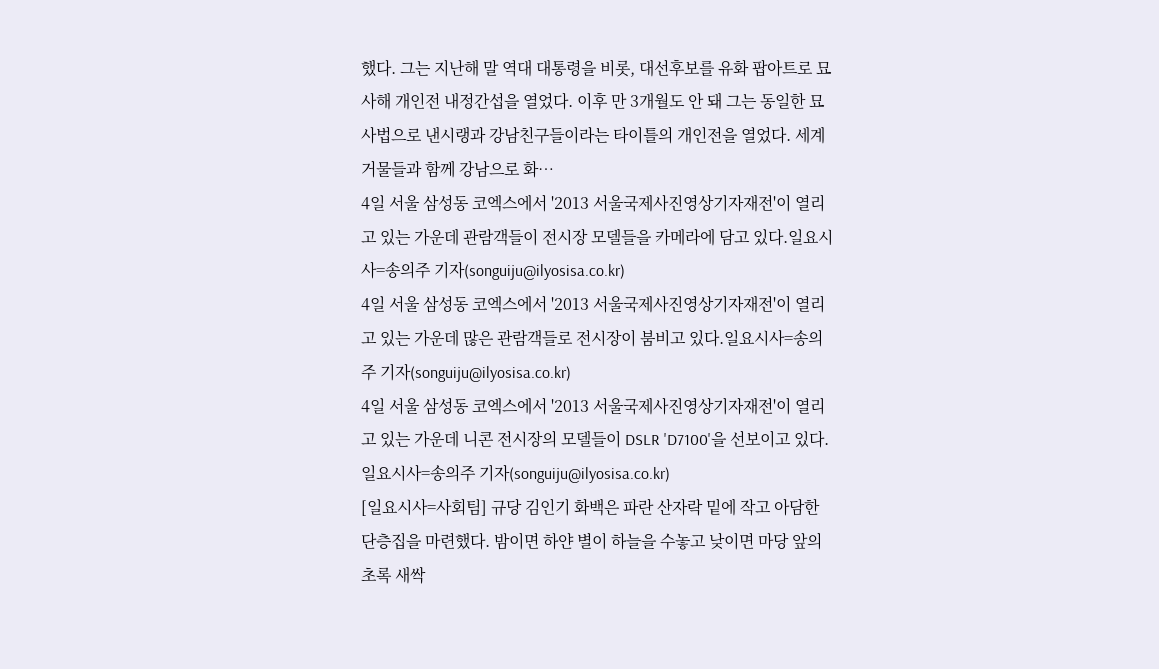했다. 그는 지난해 말 역대 대통령을 비롯, 대선후보를 유화 팝아트로 묘사해 개인전 내정간섭을 열었다. 이후 만 3개월도 안 돼 그는 동일한 묘사법으로 낸시랭과 강남친구들이라는 타이틀의 개인전을 열었다. 세계 거물들과 함께 강남으로 화…
4일 서울 삼성동 코엑스에서 '2013 서울국제사진영상기자재전'이 열리고 있는 가운데 관람객들이 전시장 모델들을 카메라에 담고 있다.일요시사=송의주 기자(songuiju@ilyosisa.co.kr)
4일 서울 삼성동 코엑스에서 '2013 서울국제사진영상기자재전'이 열리고 있는 가운데 많은 관람객들로 전시장이 붐비고 있다.일요시사=송의주 기자(songuiju@ilyosisa.co.kr)
4일 서울 삼성동 코엑스에서 '2013 서울국제사진영상기자재전'이 열리고 있는 가운데 니콘 전시장의 모델들이 DSLR 'D7100'을 선보이고 있다.일요시사=송의주 기자(songuiju@ilyosisa.co.kr)
[일요시사=사회팀] 규당 김인기 화백은 파란 산자락 밑에 작고 아담한 단층집을 마련했다. 밤이면 하얀 별이 하늘을 수놓고 낮이면 마당 앞의 초록 새싹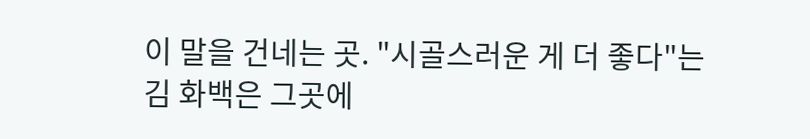이 말을 건네는 곳. "시골스러운 게 더 좋다"는 김 화백은 그곳에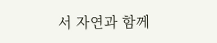서 자연과 함께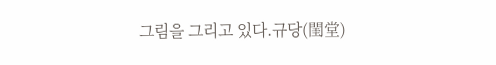그림을 그리고 있다.규당(閨堂)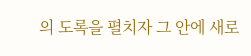의 도록을 펼치자 그 안에 새로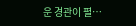운 경관이 펼…